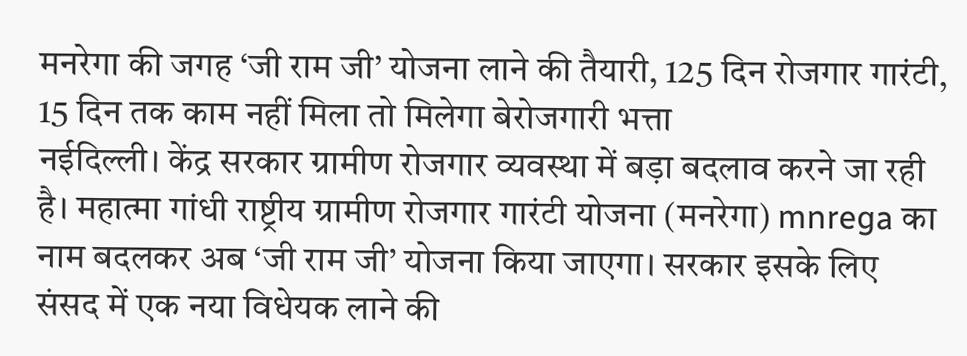मनरेगा की जगह ‘जी राम जी’ योजना लाने की तैयारी, 125 दिन रोजगार गारंटी, 15 दिन तक काम नहीं मिला तो मिलेगा बेरोजगारी भत्ता
नईदिल्ली। केंद्र सरकार ग्रामीण रोजगार व्यवस्था में बड़ा बदलाव करने जा रही है। महात्मा गांधी राष्ट्रीय ग्रामीण रोजगार गारंटी योजना (मनरेगा) mnrega का नाम बदलकर अब ‘जी राम जी’ योजना किया जाएगा। सरकार इसके लिए संसद में एक नया विधेयक लाने की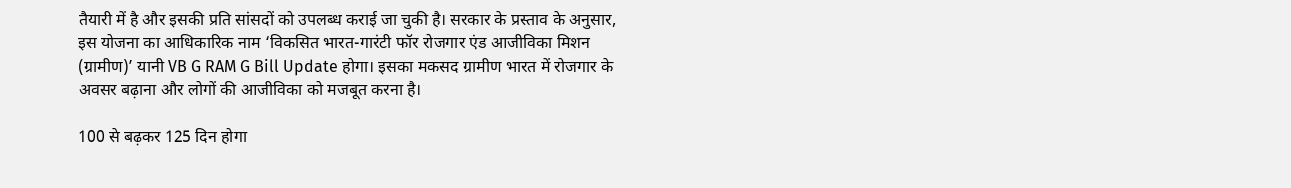तैयारी में है और इसकी प्रति सांसदों को उपलब्ध कराई जा चुकी है। सरकार के प्रस्ताव के अनुसार, इस योजना का आधिकारिक नाम ‘विकसित भारत-गारंटी फॉर रोजगार एंड आजीविका मिशन (ग्रामीण)’ यानी VB G RAM G Bill Update होगा। इसका मकसद ग्रामीण भारत में रोजगार के अवसर बढ़ाना और लोगों की आजीविका को मजबूत करना है।

100 से बढ़कर 125 दिन होगा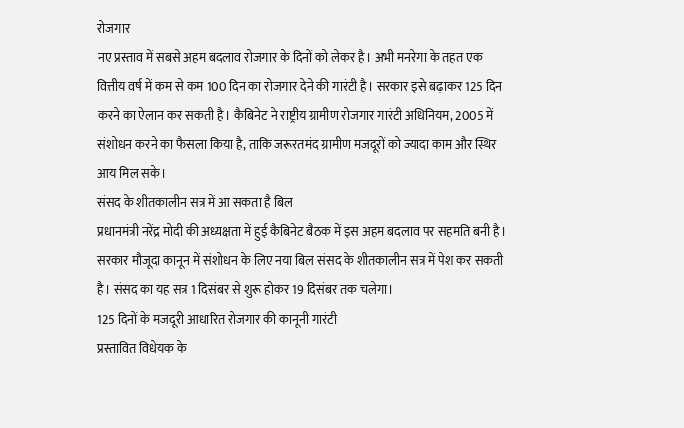रोजगार
नए प्रस्ताव में सबसे अहम बदलाव रोजगार के दिनों को लेकर है। अभी मनरेगा के तहत एक वित्तीय वर्ष में कम से कम 100 दिन का रोजगार देने की गारंटी है। सरकार इसे बढ़ाकर 125 दिन करने का ऐलान कर सकती है। कैबिनेट ने राष्ट्रीय ग्रामीण रोजगार गारंटी अधिनियम, 2005 में संशोधन करने का फैसला किया है, ताकि जरूरतमंद ग्रामीण मजदूरों को ज्यादा काम और स्थिर आय मिल सके।
संसद के शीतकालीन सत्र में आ सकता है बिल
प्रधानमंत्री नरेंद्र मोदी की अध्यक्षता में हुई कैबिनेट बैठक में इस अहम बदलाव पर सहमति बनी है। सरकार मौजूदा कानून में संशोधन के लिए नया बिल संसद के शीतकालीन सत्र में पेश कर सकती है। संसद का यह सत्र 1 दिसंबर से शुरू होकर 19 दिसंबर तक चलेगा।
125 दिनों के मजदूरी आधारित रोजगार की कानूनी गारंटी
प्रस्तावित विधेयक के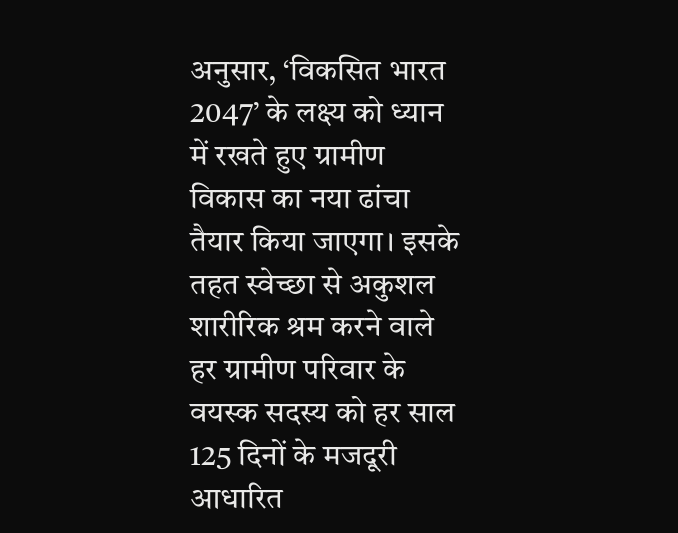अनुसार, ‘विकसित भारत 2047’ के लक्ष्य को ध्यान में रखते हुए ग्रामीण विकास का नया ढांचा तैयार किया जाएगा। इसके तहत स्वेच्छा से अकुशल शारीरिक श्रम करने वाले हर ग्रामीण परिवार के वयस्क सदस्य को हर साल 125 दिनों के मजदूरी आधारित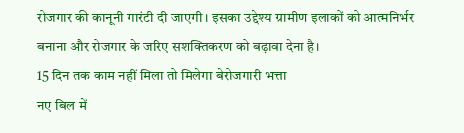रोजगार की कानूनी गारंटी दी जाएगी। इसका उद्देश्य ग्रामीण इलाकों को आत्मनिर्भर बनाना और रोजगार के जरिए सशक्तिकरण को बढ़ावा देना है।
15 दिन तक काम नहीं मिला तो मिलेगा बेरोजगारी भत्ता
नए बिल में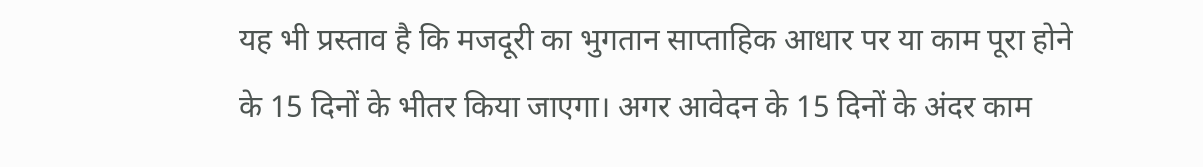यह भी प्रस्ताव है कि मजदूरी का भुगतान साप्ताहिक आधार पर या काम पूरा होने के 15 दिनों के भीतर किया जाएगा। अगर आवेदन के 15 दिनों के अंदर काम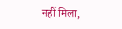नहीं मिला,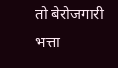तो बेरोजगारी भत्ता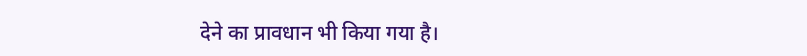देने का प्रावधान भी किया गया है।